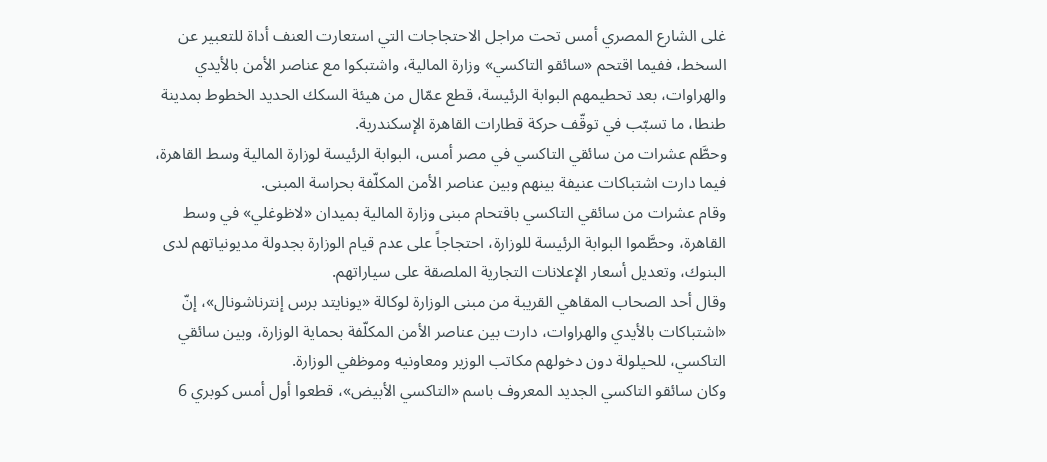غلى الشارع المصري أمس تحت مراجل الاحتجاجات التي استعارت العنف أداة للتعبير عن السخط، ففيما اقتحم «سائقو التاكسي» وزارة المالية، واشتبكوا مع عناصر الأمن بالأيدي والهراوات، بعد تحطيمهم البوابة الرئيسة، قطع عمّال من هيئة السكك الحديد الخطوط بمدينة طنطا، ما تسبّب في توقّف حركة قطارات القاهرة الإسكندرية.
وحطَّم عشرات من سائقي التاكسي في مصر أمس، البوابة الرئيسة لوزارة المالية وسط القاهرة، فيما دارت اشتباكات عنيفة بينهم وبين عناصر الأمن المكلّفة بحراسة المبنى.
وقام عشرات من سائقي التاكسي باقتحام مبنى وزارة المالية بميدان «لاظوغلي» في وسط القاهرة، وحطَّموا البوابة الرئيسة للوزارة، احتجاجاً على عدم قيام الوزارة بجدولة مديونياتهم لدى البنوك، وتعديل أسعار الإعلانات التجارية الملصقة على سياراتهم.
وقال أحد الصحاب المقاهي القريبة من مبنى الوزارة لوكالة «يونايتد برس إنترناشونال»، إنّ «اشتباكات بالأيدي والهراوات، دارت بين عناصر الأمن المكلّفة بحماية الوزارة، وبين سائقي التاكسي، للحيلولة دون دخولهم مكاتب الوزير ومعاونيه وموظفي الوزارة.
وكان سائقو التاكسي الجديد المعروف باسم «التاكسي الأبيض»، قطعوا أول أمس كوبري 6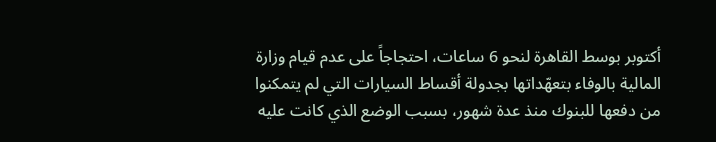أكتوبر بوسط القاهرة لنحو 6 ساعات، احتجاجاً على عدم قيام وزارة المالية بالوفاء بتعهّداتها بجدولة أقساط السيارات التي لم يتمكنوا من دفعها للبنوك منذ عدة شهور، بسبب الوضع الذي كانت عليه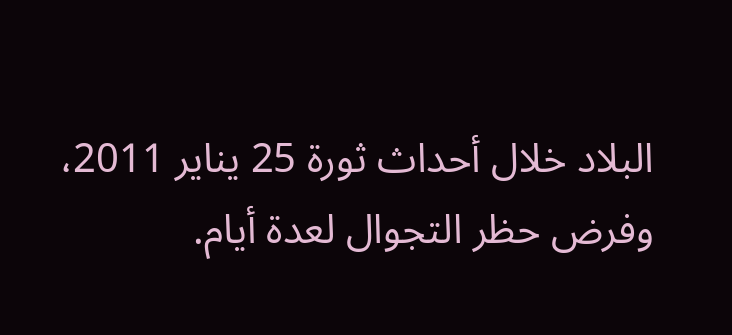البلاد خلال أحداث ثورة 25 يناير 2011، وفرض حظر التجوال لعدة أيام.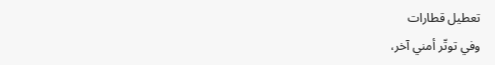تعطيل قطارات
وفي توتّر أمني آخر،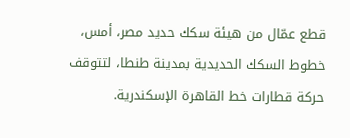قطع عمّال من هيئة سكك حديد مصر، أمس، خطوط السكك الحديدية بمدينة طنطا، لتتوقف حركة قطارات خط القاهرة الإسكندرية.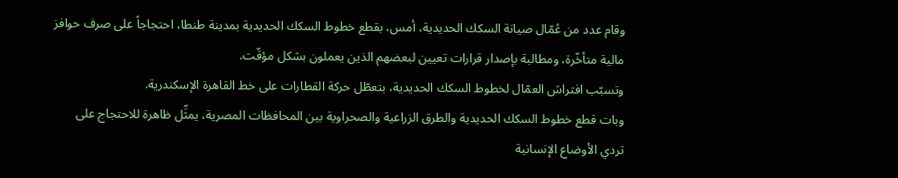وقام عدد من عُمّال صيانة السكك الحديدية، أمس، بقطع خطوط السكك الحديدية بمدينة طنطا، احتجاجاً على صرف حوافز مالية متأخّرة، ومطالبة بإصدار قرارات تعيين لبعضهم الذين يعملون بشكل مؤقّت.
وتسبّب افتراش العمّال لخطوط السكك الحديدية، بتعطّل حركة القطارات على خط القاهرة الإسكندرية.
وبات قطع خطوط السكك الحديدية والطرق الزراعية والصحراوية بين المحافظات المصرية، يمثِّل ظاهرة للاحتجاج على تردي الأوضاع الإنسانية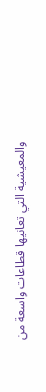والمعيشية التي تعانيها قطاعات واسعة من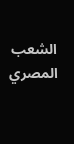الشعب المصري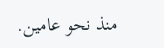منذ نحو عامين.